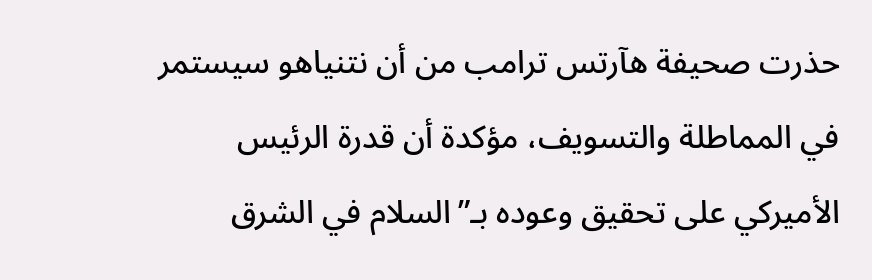حذرت صحيفة هآرتس ترامب من أن نتنياهو سيستمر في المماطلة والتسويف، مؤكدة أن قدرة الرئيس الأميركي على تحقيق وعوده بـ”السلام في الشرق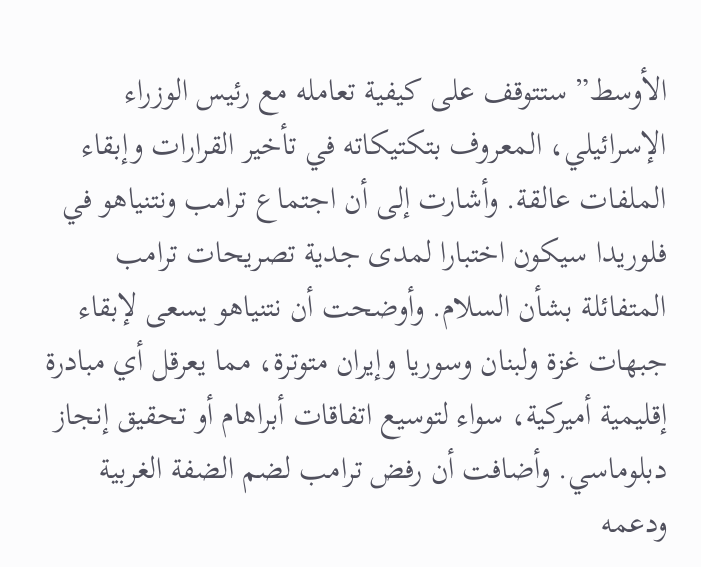الأوسط” ستتوقف على كيفية تعامله مع رئيس الوزراء الإسرائيلي، المعروف بتكتيكاته في تأخير القرارات وإبقاء الملفات عالقة. وأشارت إلى أن اجتماع ترامب ونتنياهو في فلوريدا سيكون اختبارا لمدى جدية تصريحات ترامب المتفائلة بشأن السلام. وأوضحت أن نتنياهو يسعى لإبقاء جبهات غزة ولبنان وسوريا وإيران متوترة، مما يعرقل أي مبادرة إقليمية أميركية، سواء لتوسيع اتفاقات أبراهام أو تحقيق إنجاز دبلوماسي. وأضافت أن رفض ترامب لضم الضفة الغربية ودعمه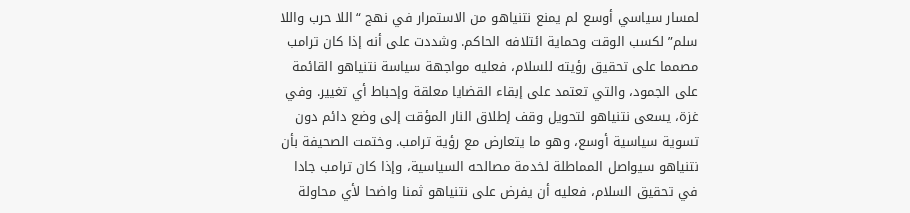لمسار سياسي أوسع لم يمنع نتنياهو من الاستمرار في نهج “اللا حرب واللا سلم” لكسب الوقت وحماية ائتلافه الحاكم. وشددت على أنه إذا كان ترامب مصمما على تحقيق رؤيته للسلام، فعليه مواجهة سياسة نتنياهو القائمة على الجمود، والتي تعتمد على إبقاء القضايا معلقة وإحباط أي تغيير. وفي غزة، يسعى نتنياهو لتحويل وقف إطلاق النار المؤقت إلى وضع دائم دون تسوية سياسية أوسع، وهو ما يتعارض مع رؤية ترامب. وختمت الصحيفة بأن نتنياهو سيواصل المماطلة لخدمة مصالحه السياسية، وإذا كان ترامب جادا في تحقيق السلام، فعليه أن يفرض على نتنياهو ثمنا واضحا لأي محاولة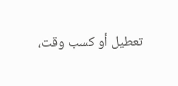تعطيل أو كسب وقت،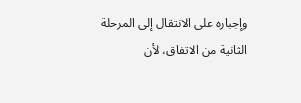وإجباره على الانتقال إلى المرحلة الثانية من الاتفاق، لأن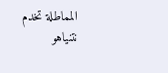المماطلة تخدم نتنياهو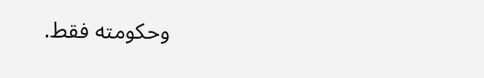وحكومته فقط.